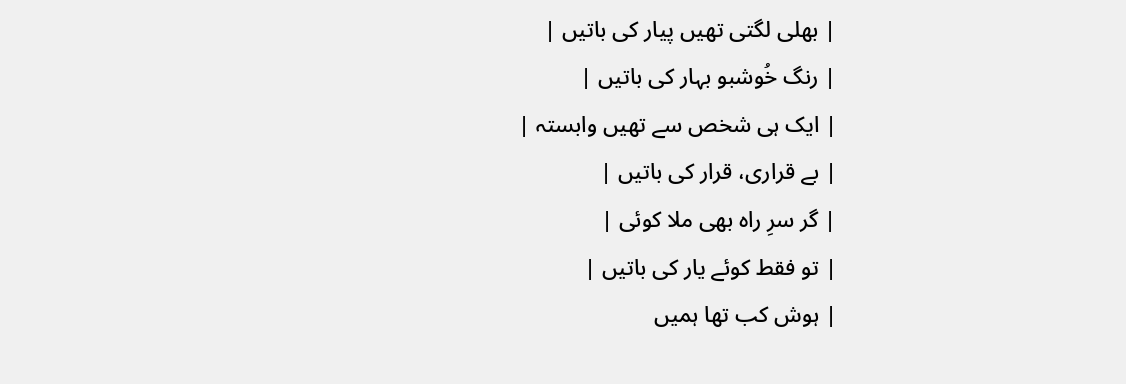| بھلی لگتی تھیں پیار کی باتیں |
| رنگ خُوشبو بہار کی باتیں |
| ایک ہی شخص سے تھیں وابستہ |
| بے قراری، قرار کی باتیں |
| گر سرِ راہ بھی ملا کوئی |
| تو فقط کوئے یار کی باتیں |
| ہوش کب تھا ہمیں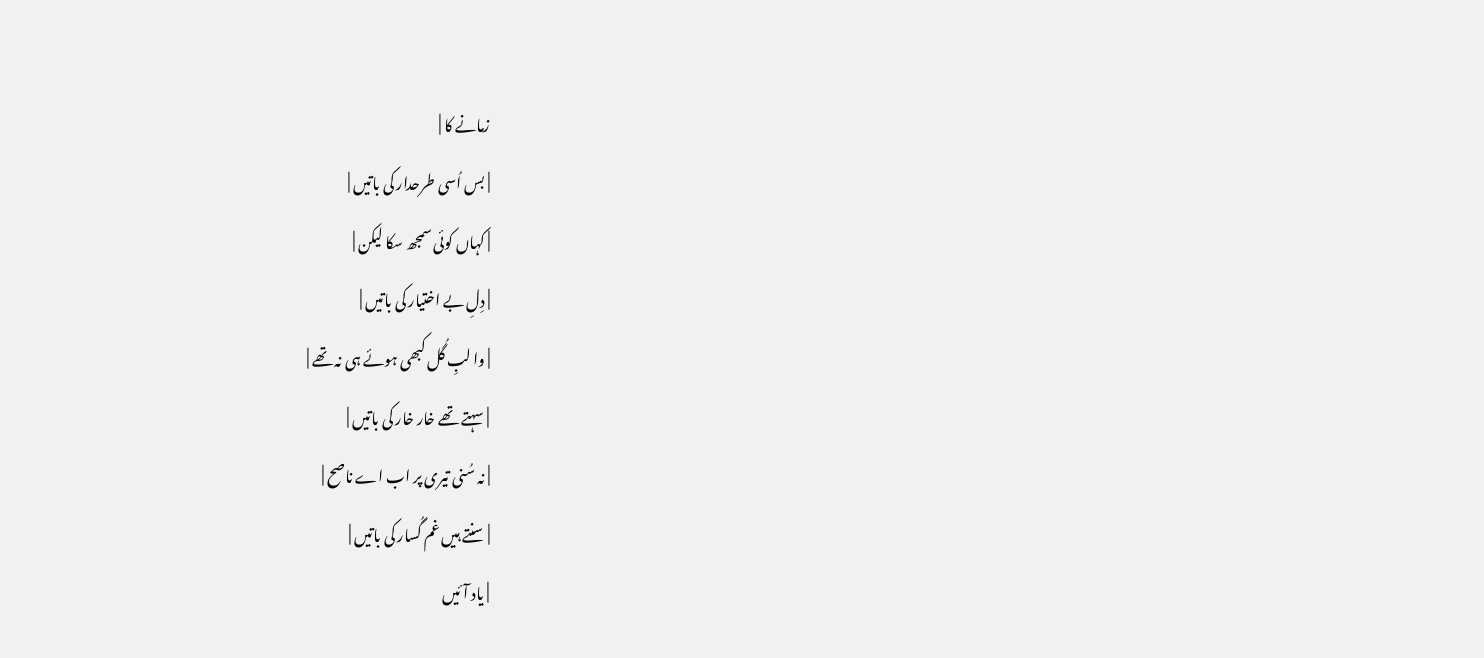زمانے کا |
| بس اُسی طرحدار کی باتیں |
| کہاں کوئی سمجھ سکا لیکن |
| دِلِ بے اختیار کی باتیں |
| وا لبِ گُل کبھی ہوئے ہی نہ تھے |
| سہتے تھے خار خار کی باتیں |
| نہ سُنی تیری پر اب اے ناصح |
| سنتے ہیں غم گُسار کی باتیں |
| یاد آئیں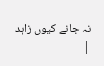نہ جانے کیوں زاہد |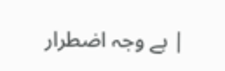| بے وجہ اضطرار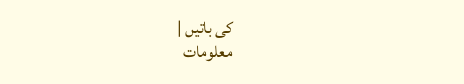کی باتیں |
معلومات